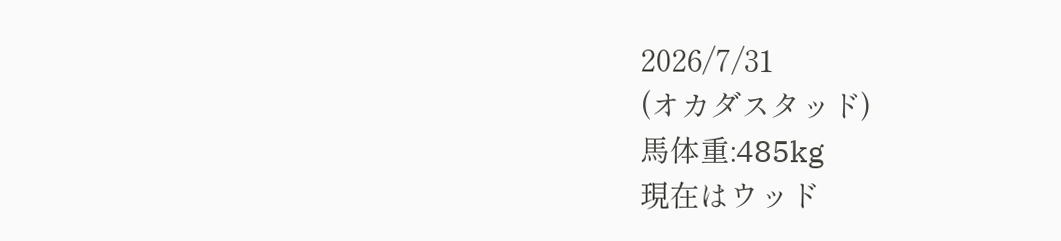2026/7/31
(オカダスタッド)
馬体重:485kg
現在はウッド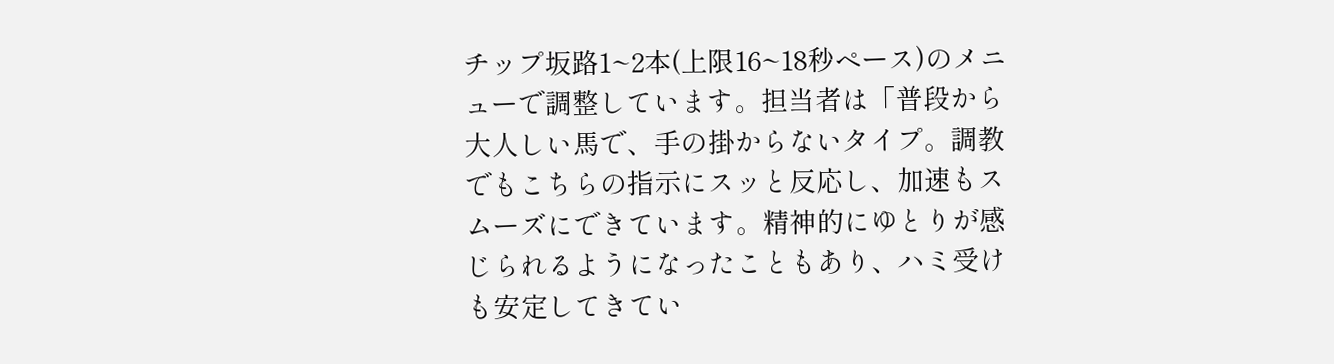チップ坂路1~2本(上限16~18秒ペース)のメニューで調整しています。担当者は「普段から大人しい馬で、手の掛からないタイプ。調教でもこちらの指示にスッと反応し、加速もスムーズにできています。精神的にゆとりが感じられるようになったこともあり、ハミ受けも安定してきてい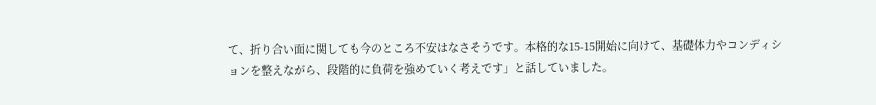て、折り合い面に関しても今のところ不安はなさそうです。本格的な15-15開始に向けて、基礎体力やコンディションを整えながら、段階的に負荷を強めていく考えです」と話していました。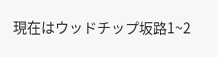現在はウッドチップ坂路1~2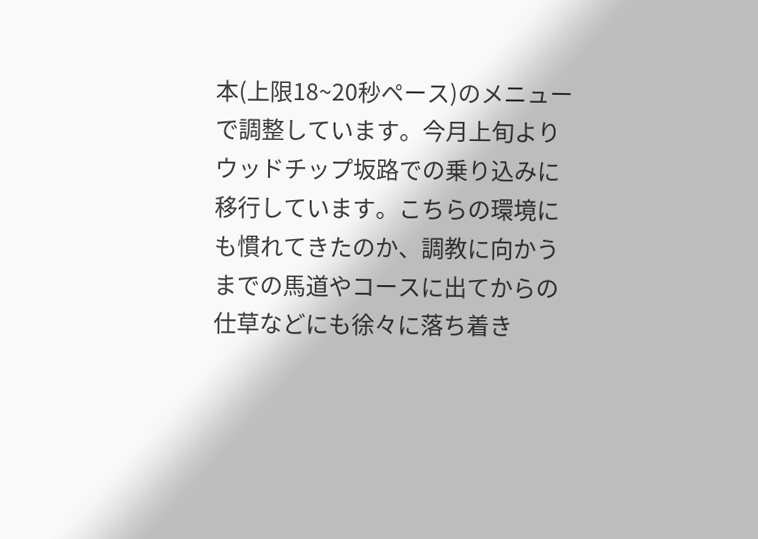本(上限18~20秒ペース)のメニューで調整しています。今月上旬よりウッドチップ坂路での乗り込みに移行しています。こちらの環境にも慣れてきたのか、調教に向かうまでの馬道やコースに出てからの仕草などにも徐々に落ち着き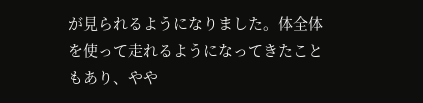が見られるようになりました。体全体を使って走れるようになってきたこともあり、やや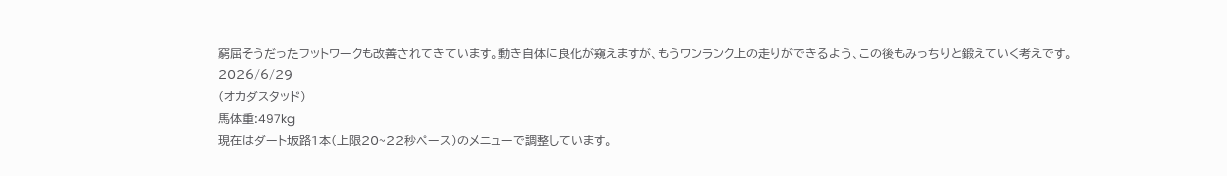窮屈そうだったフットワークも改善されてきています。動き自体に良化が窺えますが、もうワンランク上の走りができるよう、この後もみっちりと鍛えていく考えです。
2026/6/29
(オカダスタッド)
馬体重:497kg
現在はダート坂路1本(上限20~22秒ペース)のメニューで調整しています。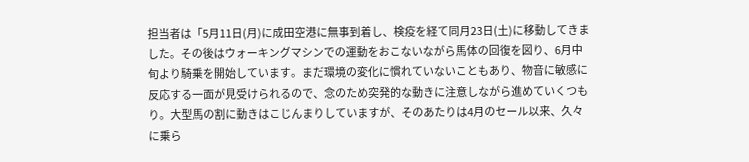担当者は「5月11日(月)に成田空港に無事到着し、検疫を経て同月23日(土)に移動してきました。その後はウォーキングマシンでの運動をおこないながら馬体の回復を図り、6月中旬より騎乗を開始しています。まだ環境の変化に慣れていないこともあり、物音に敏感に反応する一面が見受けられるので、念のため突発的な動きに注意しながら進めていくつもり。大型馬の割に動きはこじんまりしていますが、そのあたりは4月のセール以来、久々に乗ら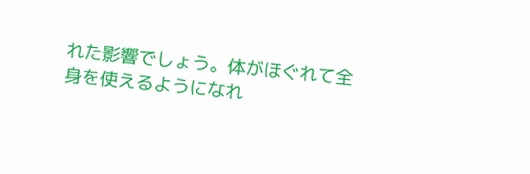れた影響でしょう。体がほぐれて全身を使えるようになれ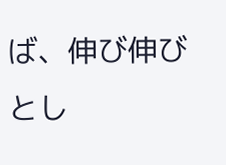ば、伸び伸びとし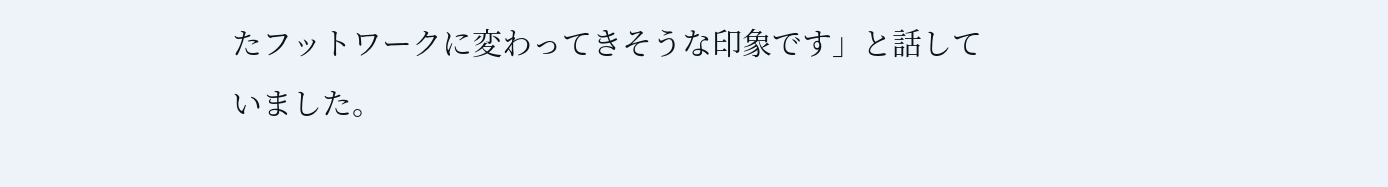たフットワークに変わってきそうな印象です」と話していました。